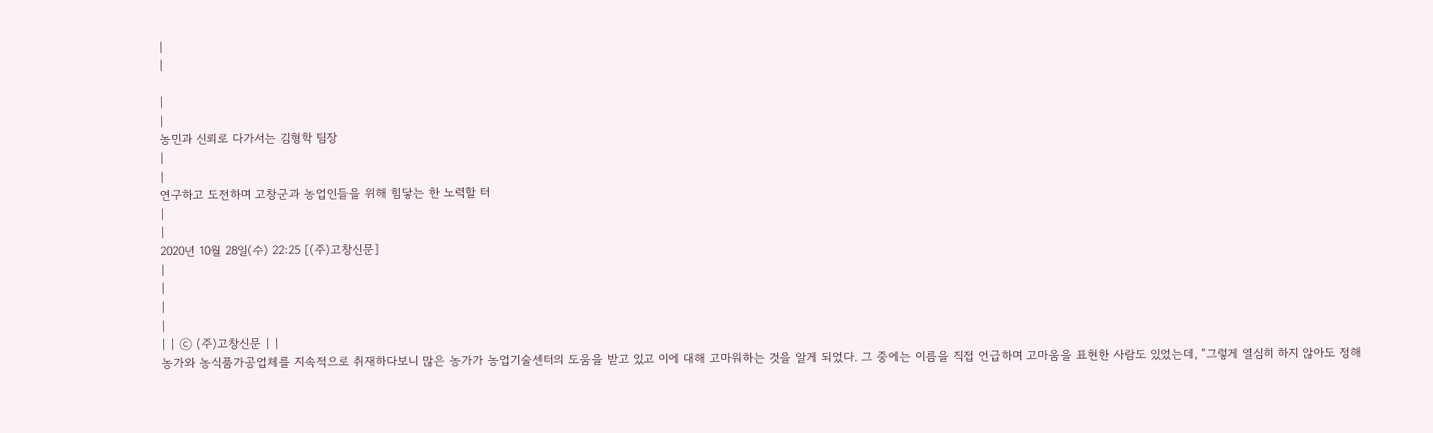|
|

|
|
농민과 신뢰로 다가서는 김형학 팀장
|
|
연구하고 도전하며 고창군과 농업인들을 위해 힘닿는 한 노력할 터
|
|
2020년 10월 28일(수) 22:25 [(주)고창신문]
|
|
|
|
| | ⓒ (주)고창신문 | |
농가와 농식품가공업체를 지속적으로 취재하다보니 많은 농가가 농업기술센터의 도움을 받고 있고 이에 대해 고마워하는 것을 알게 되었다. 그 중에는 이름을 직접 언급하며 고마움을 표현한 사람도 있었는데, “그렇게 열심히 하지 않아도 정해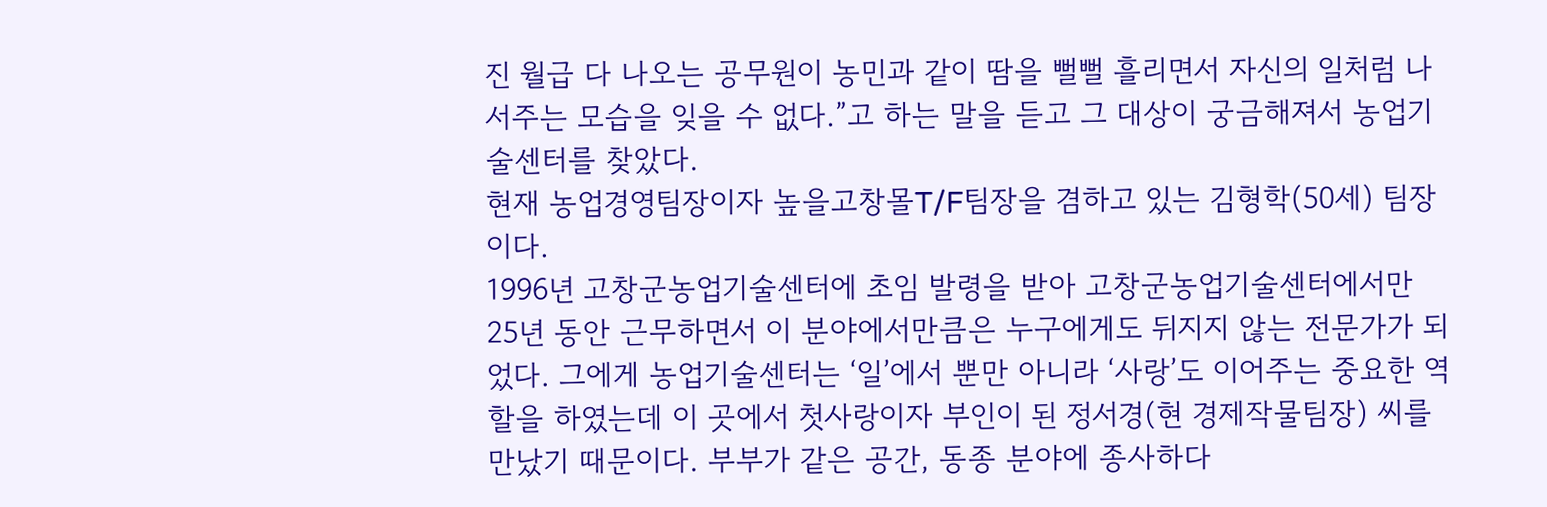진 월급 다 나오는 공무원이 농민과 같이 땀을 뻘뻘 흘리면서 자신의 일처럼 나서주는 모습을 잊을 수 없다.”고 하는 말을 듣고 그 대상이 궁금해져서 농업기술센터를 찾았다.
현재 농업경영팀장이자 높을고창몰T/F팀장을 겸하고 있는 김형학(50세) 팀장이다.
1996년 고창군농업기술센터에 초임 발령을 받아 고창군농업기술센터에서만 25년 동안 근무하면서 이 분야에서만큼은 누구에게도 뒤지지 않는 전문가가 되었다. 그에게 농업기술센터는 ‘일’에서 뿐만 아니라 ‘사랑’도 이어주는 중요한 역할을 하였는데 이 곳에서 첫사랑이자 부인이 된 정서경(현 경제작물팀장) 씨를 만났기 때문이다. 부부가 같은 공간, 동종 분야에 종사하다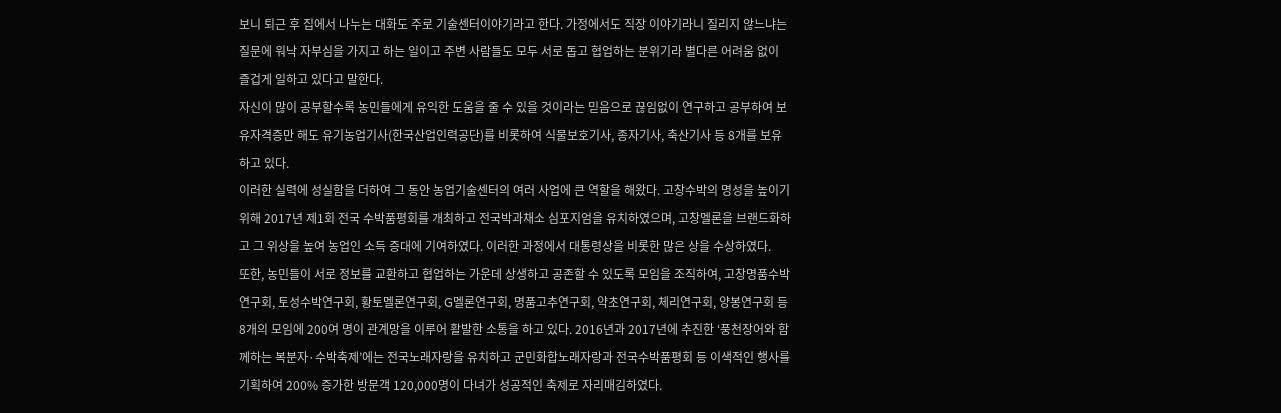보니 퇴근 후 집에서 나누는 대화도 주로 기술센터이야기라고 한다. 가정에서도 직장 이야기라니 질리지 않느냐는 질문에 워낙 자부심을 가지고 하는 일이고 주변 사람들도 모두 서로 돕고 협업하는 분위기라 별다른 어려움 없이 즐겁게 일하고 있다고 말한다.
자신이 많이 공부할수록 농민들에게 유익한 도움을 줄 수 있을 것이라는 믿음으로 끊임없이 연구하고 공부하여 보유자격증만 해도 유기농업기사(한국산업인력공단)를 비롯하여 식물보호기사, 종자기사, 축산기사 등 8개를 보유하고 있다.
이러한 실력에 성실함을 더하여 그 동안 농업기술센터의 여러 사업에 큰 역할을 해왔다. 고창수박의 명성을 높이기 위해 2017년 제1회 전국 수박품평회를 개최하고 전국박과채소 심포지엄을 유치하였으며, 고창멜론을 브랜드화하고 그 위상을 높여 농업인 소득 증대에 기여하였다. 이러한 과정에서 대통령상을 비롯한 많은 상을 수상하였다.
또한, 농민들이 서로 정보를 교환하고 협업하는 가운데 상생하고 공존할 수 있도록 모임을 조직하여, 고창명품수박연구회, 토성수박연구회, 황토멜론연구회, G멜론연구회, 명품고추연구회, 약초연구회, 체리연구회, 양봉연구회 등 8개의 모임에 200여 명이 관계망을 이루어 활발한 소통을 하고 있다. 2016년과 2017년에 추진한 ‘풍천장어와 함께하는 복분자·수박축제’에는 전국노래자랑을 유치하고 군민화합노래자랑과 전국수박품평회 등 이색적인 행사를 기획하여 200% 증가한 방문객 120,000명이 다녀가 성공적인 축제로 자리매김하였다.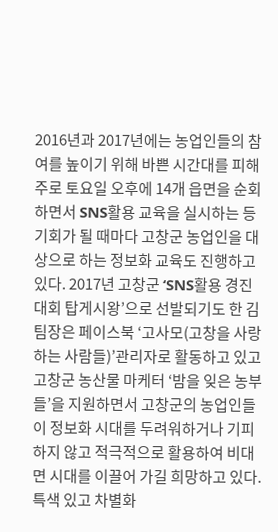2016년과 2017년에는 농업인들의 참여를 높이기 위해 바쁜 시간대를 피해 주로 토요일 오후에 14개 읍면을 순회하면서 SNS활용 교육을 실시하는 등 기회가 될 때마다 고창군 농업인을 대상으로 하는 정보화 교육도 진행하고 있다. 2017년 고창군 ‘SNS활용 경진대회 탑게시왕’으로 선발되기도 한 김 팀장은 페이스북 ‘고사모(고창을 사랑하는 사람들)’관리자로 활동하고 있고 고창군 농산물 마케터 ‘밤을 잊은 농부들’을 지원하면서 고창군의 농업인들이 정보화 시대를 두려워하거나 기피하지 않고 적극적으로 활용하여 비대면 시대를 이끌어 가길 희망하고 있다.
특색 있고 차별화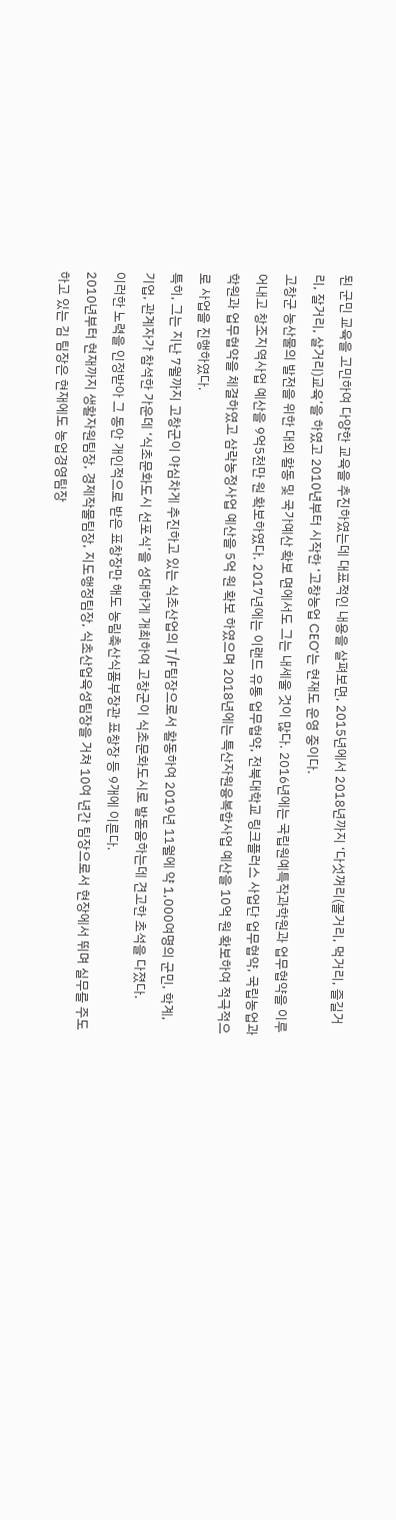된 군민 교육을 고민하여 다양한 교육을 추진하였는데 대표적인 내용을 살펴보면, 2015년에서 2018년까지 ‘다섯꺼리(볼거리, 먹거리, 즐길거리, 잘거리, 살거리)교육’을 하였고 2010년부터 시작한 ‘고창농업 CEO’는 현재도 운영 중이다.
고창군 농산물의 발전을 위한 대외 활동 및 국가예산 확보 면에서도 그는 내세울 것이 많다. 2016년에는 국립원예특작과학원과 업무협약을 이루어내고 창조지역사업 예산을 9억5천만 원 확보하였다. 2017년에는 이랜드 유통 업무협약, 전북대학교 링크플러스 사업단 업무협약, 국립농업과학원과 업무협약을 체결하였고 삼락농정사업 예산을 5억 원 확보 하였으며 2018년에는 특산자원융복합사업 예산을 10억 원 확보하여 적극적으로 사업을 진행하였다.
특히, 그는 지난 7월까지 고창군이 야심차게 추진하고 있는 식초산업의 T/F팀장으로서 활동하여 2019년 11월에 약 1,000여명의 군민, 학계, 기업, 관계자가 참석한 가운데 ‘식초문화도시 선포식’을 성대하게 개최하여 고창군이 식초문화도시로 발돋움하는데 견고한 초석을 다졌다.
이러한 노력을 인정받아 그 동안 개인적으로 받은 표창장만 해도 농림축산식품부장관 표창장 등 9개에 이른다.
2010년부터 현재까지 생활자원팀장, 경제작물팀장, 지도행정팀장, 식초산업육성팀장을 거쳐 10여 년간 팀장으로서 현장에서 뛰며 실무를 주도하고 있는 김 팀장은 현재에도 농업경영팀장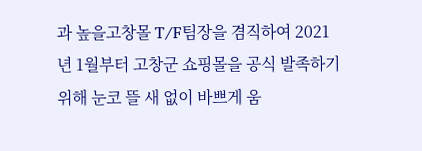과 높을고창몰 T/F팀장을 겸직하여 2021년 1월부터 고창군 쇼핑몰을 공식 발족하기 위해 눈코 뜰 새 없이 바쁘게 움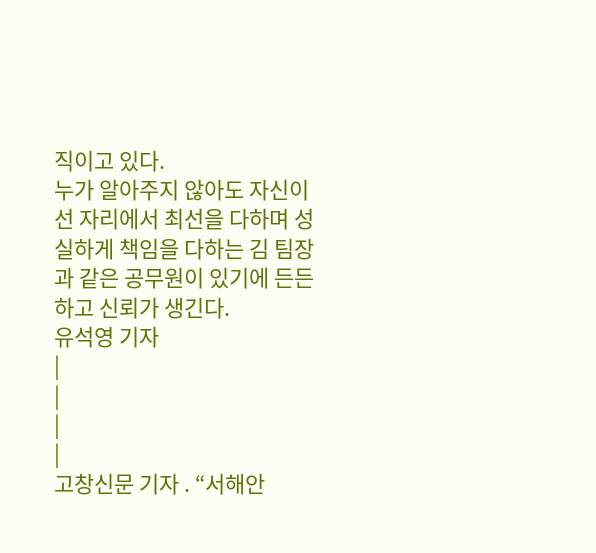직이고 있다.
누가 알아주지 않아도 자신이 선 자리에서 최선을 다하며 성실하게 책임을 다하는 김 팀장과 같은 공무원이 있기에 든든하고 신뢰가 생긴다.
유석영 기자
|
|
|
|
고창신문 기자 . “서해안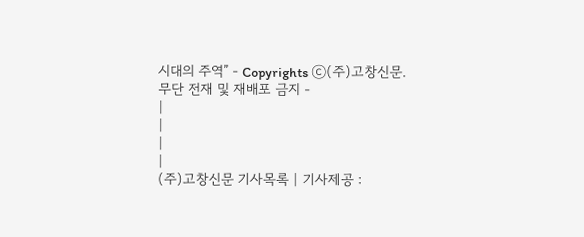시대의 주역” - Copyrights ⓒ(주)고창신문.
무단 전재 및 재배포 금지 -
|
|
|
|
(주)고창신문 기사목록 | 기사제공 :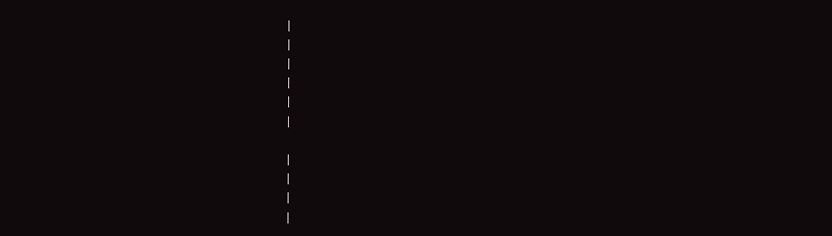|
|
|
|
|
|

|
|
|
|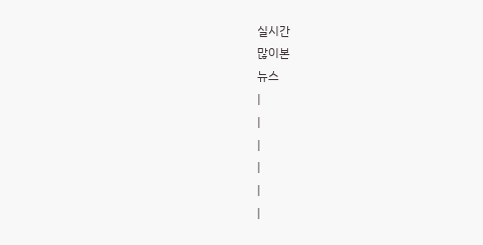실시간
많이본
뉴스
|
|
|
|
|
|